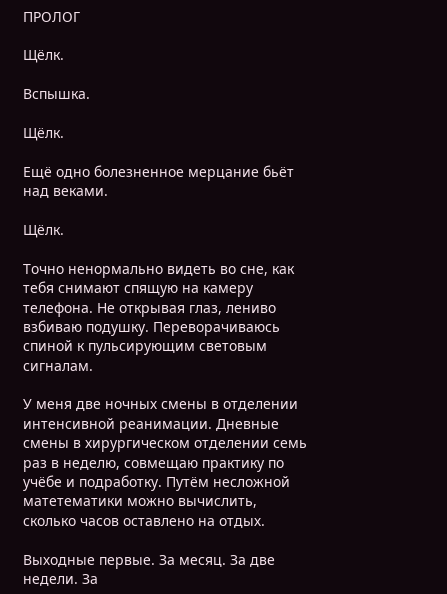ПРОЛОГ

Щёлк.

Вспышка.

Щёлк.

Ещё одно болезненное мерцание бьёт над веками.

Щёлк.

Точно ненормально видеть во сне, как тебя снимают спящую на камеру телефона. Не открывая глаз, лениво взбиваю подушку. Переворачиваюсь спиной к пульсирующим световым сигналам.

У меня две ночных смены в отделении интенсивной реанимации. Дневные смены в хирургическом отделении семь раз в неделю, совмещаю практику по учёбе и подработку. Путём несложной матетематики можно вычислить, сколько часов оставлено на отдых.

Выходные первые. За месяц. За две недели. За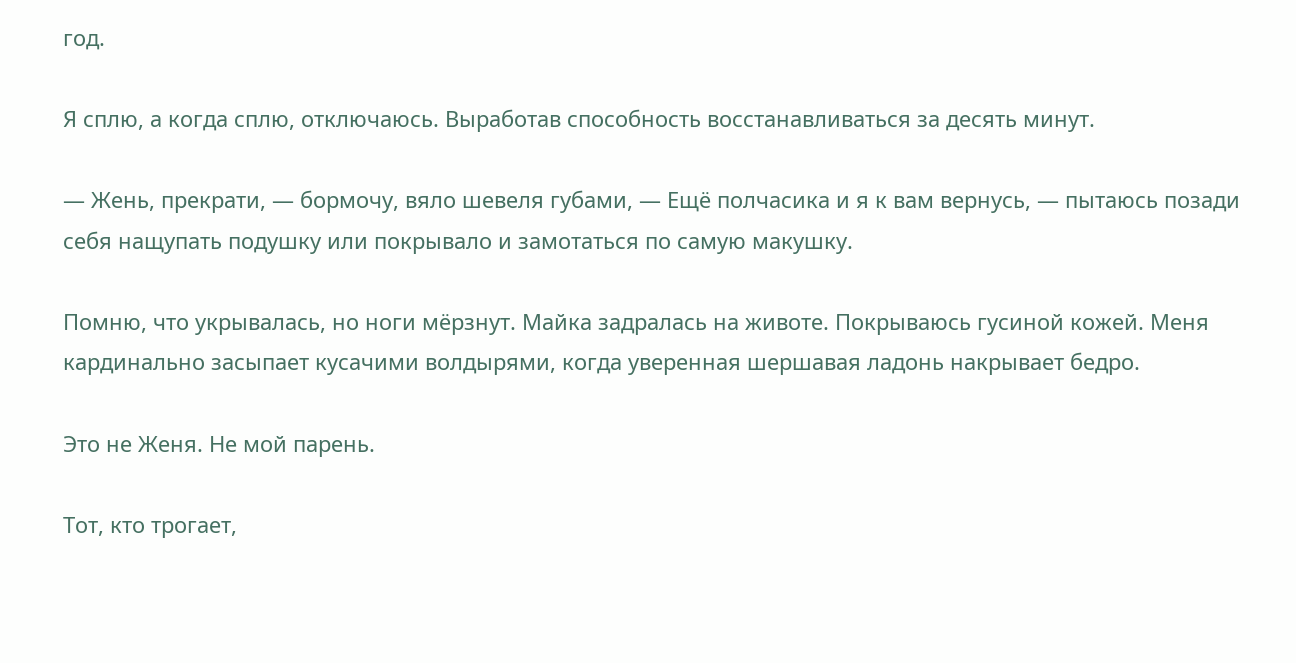год.

Я сплю, а когда сплю, отключаюсь. Выработав способность восстанавливаться за десять минут.

— Жень, прекрати, — бормочу, вяло шевеля губами, — Ещё полчасика и я к вам вернусь, — пытаюсь позади себя нащупать подушку или покрывало и замотаться по самую макушку.

Помню, что укрывалась, но ноги мёрзнут. Майка задралась на животе. Покрываюсь гусиной кожей. Меня кардинально засыпает кусачими волдырями, когда уверенная шершавая ладонь накрывает бедро.

Это не Женя. Не мой парень.

Тот, кто трогает,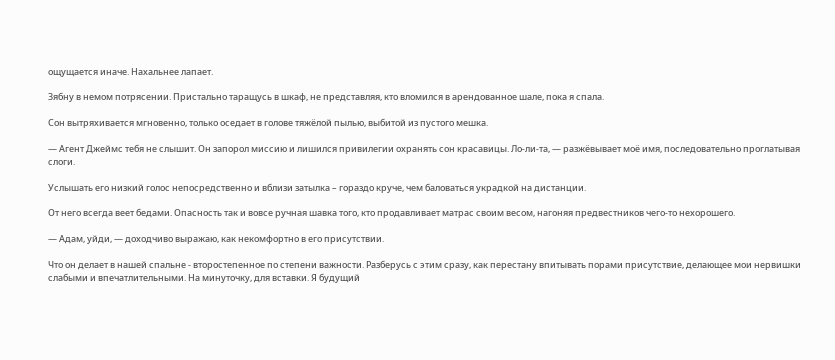ощущается иначе. Нахальнее лапает.

Зябну в немом потрясении. Пристально таращусь в шкаф, не представляя, кто вломился в арендованное шале, пока я спала.

Сон вытряхивается мгновенно, только оседает в голове тяжёлой пылью, выбитой из пустого мешка.

— Агент Джеймс тебя не слышит. Он запорол миссию и лишился привилегии охранять сон красавицы. Ло-ли-та, — разжёвывает моё имя, последовательно проглатывая слоги.

Услышать его низкий голос непосредственно и вблизи затылка – гораздо круче, чем баловаться украдкой на дистанции.

От него всегда веет бедами. Опасность так и вовсе ручная шавка того, кто продавливает матрас своим весом, нагоняя предвестников чего-то нехорошего.

— Адам, уйди, — доходчиво выражаю, как некомфортно в его присутствии.

Что он делает в нашей спальне - второстепенное по степени важности. Разберусь с этим сразу, как перестану впитывать порами присутствие, делающее мои нервишки слабыми и впечатлительными. На минуточку, для вставки. Я будущий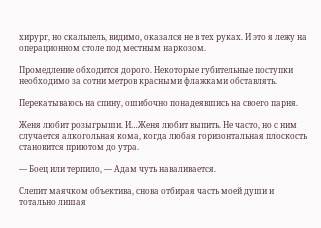хирург, но скальпель, видимо, оказался не в тех руках. И это я лежу на операционном столе под местным наркозом.

Промедление обходится дорого. Некоторые губительные поступки необходимо за сотни метров красными флажками обставлять.

Перекатываюсь на спину, ошибочно понадеявшись на своего парня.

Женя любит розыгрыши. И…Женя любит выпить. Не часто, но с ним случается алкогольная кома, когда любая горизонтальная плоскость становится приютом до утра.

— Боец или терпило, — Адам чуть наваливается.

Слепит маячком объектива, снова отбирая часть моей души и тотально лишая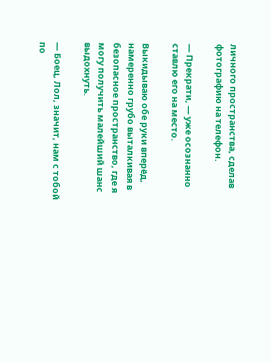личного пространства, сделав фотографию на телефон.

— Прекрати, — уже осознанно ставлю его на место.

Выкидываю обе руки вперёд, намеренно грубо выталкивая в безопасное пространство, где я могу получить малейший шанс выдохнуть.

— Боец, Лол, значит, нам с тобой по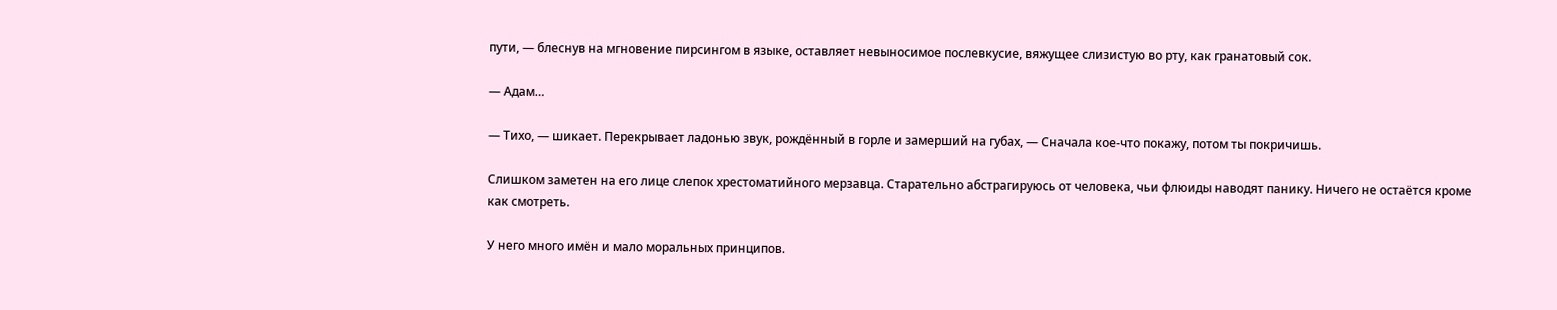пути, — блеснув на мгновение пирсингом в языке, оставляет невыносимое послевкусие, вяжущее слизистую во рту, как гранатовый сок.

— Адам…

— Тихо, — шикает. Перекрывает ладонью звук, рождённый в горле и замерший на губах, — Сначала кое-что покажу, потом ты покричишь.

Слишком заметен на его лице слепок хрестоматийного мерзавца. Старательно абстрагируюсь от человека, чьи флюиды наводят панику. Ничего не остаётся кроме как смотреть.

У него много имён и мало моральных принципов.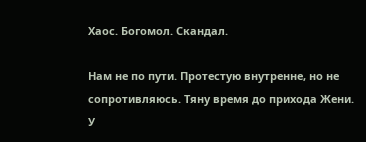Хаос. Богомол. Скандал.

Нам не по пути. Протестую внутренне, но не сопротивляюсь. Тяну время до прихода Жени. У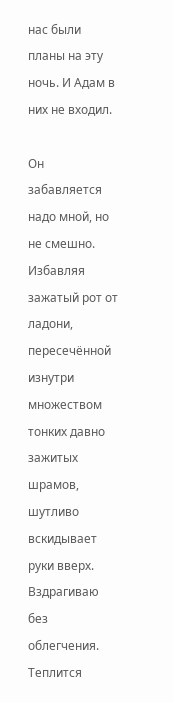нас были планы на эту ночь. И Адам в них не входил.

Он забавляется надо мной, но не смешно. Избавляя зажатый рот от ладони, пересечённой изнутри множеством тонких давно зажитых шрамов, шутливо вскидывает руки вверх. Вздрагиваю без облегчения. Теплится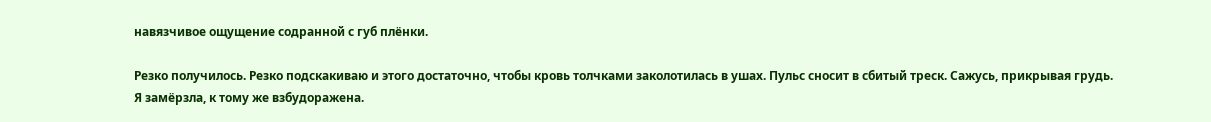навязчивое ощущение содранной с губ плёнки.

Резко получилось. Резко подскакиваю и этого достаточно, чтобы кровь толчками заколотилась в ушах. Пульс сносит в сбитый треск. Сажусь, прикрывая грудь. Я замёрзла, к тому же взбудоражена.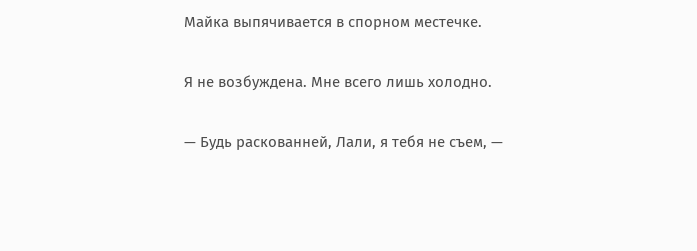Майка выпячивается в спорном местечке.

Я не возбуждена. Мне всего лишь холодно.

— Будь раскованней, Лали, я тебя не съем, —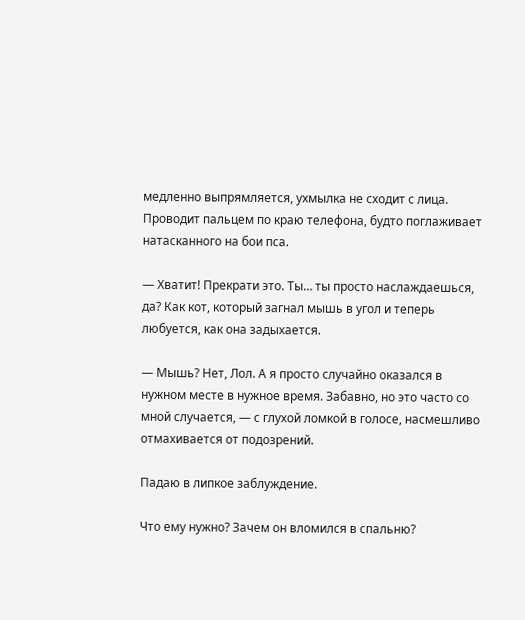медленно выпрямляется, ухмылка не сходит с лица. Проводит пальцем по краю телефона, будто поглаживает натасканного на бои пса.

— Хватит! Прекрати это. Ты… ты просто наслаждаешься, да? Как кот, который загнал мышь в угол и теперь любуется, как она задыхается.

— Мышь? Нет, Лол. А я просто случайно оказался в нужном месте в нужное время. Забавно, но это часто со мной случается, — с глухой ломкой в голосе, насмешливо отмахивается от подозрений.

Падаю в липкое заблуждение.

Что ему нужно? Зачем он вломился в спальню?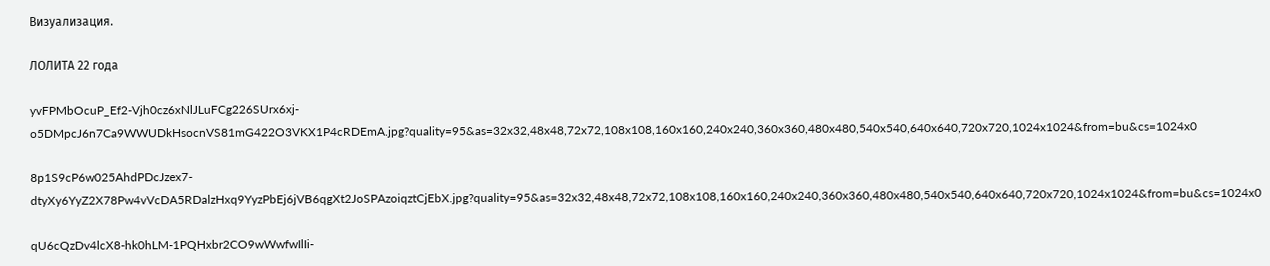Визуализация.

ЛОЛИТА 22 года

yvFPMbOcuP_Ef2-Vjh0cz6xNlJLuFCg226SUrx6xj-o5DMpcJ6n7Ca9WWUDkHsocnVS81mG422O3VKX1P4cRDEmA.jpg?quality=95&as=32x32,48x48,72x72,108x108,160x160,240x240,360x360,480x480,540x540,640x640,720x720,1024x1024&from=bu&cs=1024x0

8p1S9cP6w025AhdPDcJzex7-dtyXy6YyZ2X78Pw4vVcDA5RDalzHxq9YyzPbEj6jVB6qgXt2JoSPAzoiqztCjEbX.jpg?quality=95&as=32x32,48x48,72x72,108x108,160x160,240x240,360x360,480x480,540x540,640x640,720x720,1024x1024&from=bu&cs=1024x0

qU6cQzDv4lcX8-hk0hLM-1PQHxbr2CO9wWwfwIlIi-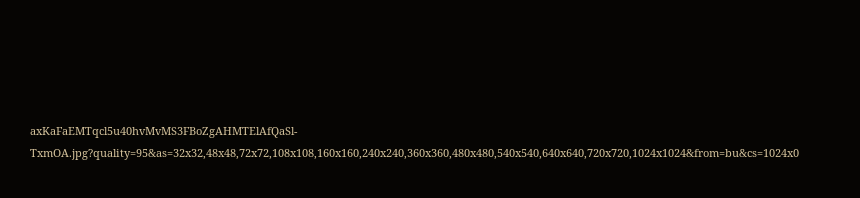axKaFaEMTqcl5u40hvMvMS3FBoZgAHMTElAfQaSl-TxmOA.jpg?quality=95&as=32x32,48x48,72x72,108x108,160x160,240x240,360x360,480x480,540x540,640x640,720x720,1024x1024&from=bu&cs=1024x0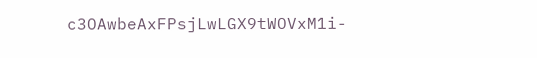c3OAwbeAxFPsjLwLGX9tWOVxM1i-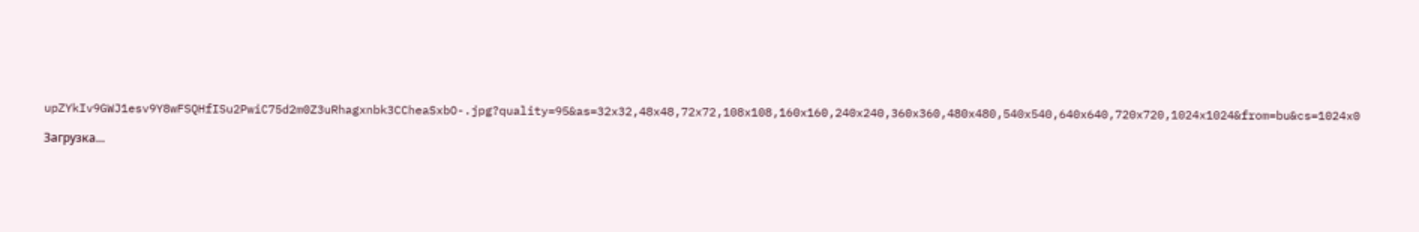upZYkIv9GWJ1esv9Y8wFSQHfISu2PwiC75d2m0Z3uRhagxnbk3CCheaSxbO-.jpg?quality=95&as=32x32,48x48,72x72,108x108,160x160,240x240,360x360,480x480,540x540,640x640,720x720,1024x1024&from=bu&cs=1024x0

Загрузка...